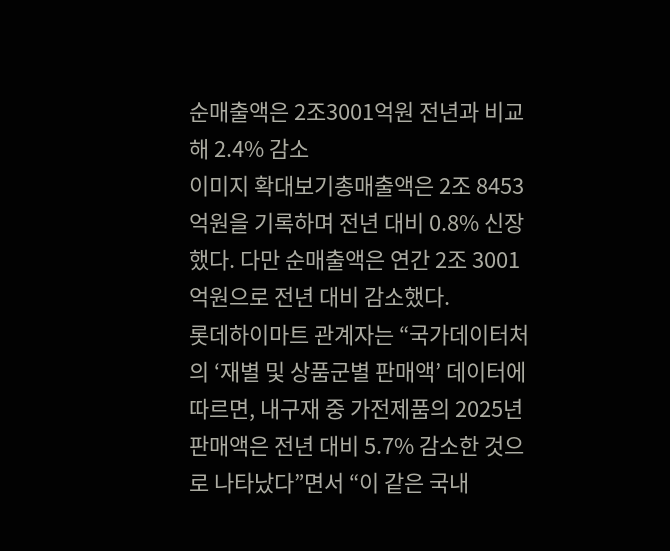순매출액은 2조3001억원 전년과 비교해 2.4% 감소
이미지 확대보기총매출액은 2조 8453억원을 기록하며 전년 대비 0.8% 신장했다. 다만 순매출액은 연간 2조 3001억원으로 전년 대비 감소했다.
롯데하이마트 관계자는 “국가데이터처의 ‘재별 및 상품군별 판매액’ 데이터에 따르면, 내구재 중 가전제품의 2025년 판매액은 전년 대비 5.7% 감소한 것으로 나타났다”면서 “이 같은 국내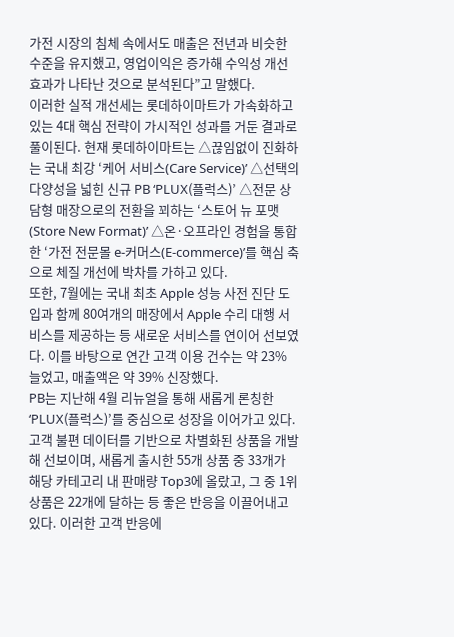가전 시장의 침체 속에서도 매출은 전년과 비슷한 수준을 유지했고, 영업이익은 증가해 수익성 개선 효과가 나타난 것으로 분석된다”고 말했다.
이러한 실적 개선세는 롯데하이마트가 가속화하고 있는 4대 핵심 전략이 가시적인 성과를 거둔 결과로 풀이된다. 현재 롯데하이마트는 △끊임없이 진화하는 국내 최강 ‘케어 서비스(Care Service)’ △선택의 다양성을 넓힌 신규 PB ‘PLUX(플럭스)’ △전문 상담형 매장으로의 전환을 꾀하는 ‘스토어 뉴 포맷(Store New Format)’ △온·오프라인 경험을 통합한 ‘가전 전문몰 e-커머스(E-commerce)’를 핵심 축으로 체질 개선에 박차를 가하고 있다.
또한, 7월에는 국내 최초 Apple 성능 사전 진단 도입과 함께 80여개의 매장에서 Apple 수리 대행 서비스를 제공하는 등 새로운 서비스를 연이어 선보였다. 이를 바탕으로 연간 고객 이용 건수는 약 23% 늘었고, 매출액은 약 39% 신장했다.
PB는 지난해 4월 리뉴얼을 통해 새롭게 론칭한 ‘PLUX(플럭스)’를 중심으로 성장을 이어가고 있다. 고객 불편 데이터를 기반으로 차별화된 상품을 개발해 선보이며, 새롭게 출시한 55개 상품 중 33개가 해당 카테고리 내 판매량 Top3에 올랐고, 그 중 1위 상품은 22개에 달하는 등 좋은 반응을 이끌어내고 있다. 이러한 고객 반응에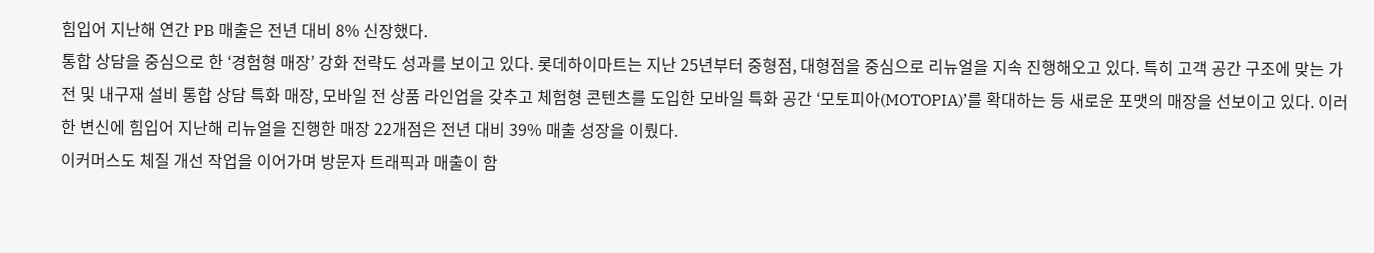힘입어 지난해 연간 PB 매출은 전년 대비 8% 신장했다.
통합 상담을 중심으로 한 ‘경험형 매장’ 강화 전략도 성과를 보이고 있다. 롯데하이마트는 지난 25년부터 중형점, 대형점을 중심으로 리뉴얼을 지속 진행해오고 있다. 특히 고객 공간 구조에 맞는 가전 및 내구재 설비 통합 상담 특화 매장, 모바일 전 상품 라인업을 갖추고 체험형 콘텐츠를 도입한 모바일 특화 공간 ‘모토피아(MOTOPIA)’를 확대하는 등 새로운 포맷의 매장을 선보이고 있다. 이러한 변신에 힘입어 지난해 리뉴얼을 진행한 매장 22개점은 전년 대비 39% 매출 성장을 이뤘다.
이커머스도 체질 개선 작업을 이어가며 방문자 트래픽과 매출이 함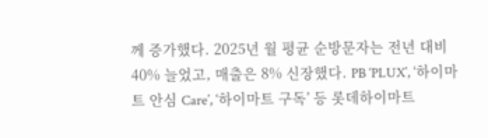께 증가했다. 2025년 월 평균 순방문자는 전년 대비 40% 늘었고, 매출은 8% 신장했다. PB ‘PLUX’, ‘하이마트 안심 Care’, ‘하이마트 구독’ 등 롯데하이마트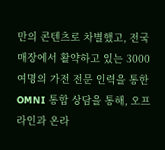만의 콘텐츠로 차별했고, 전국 매장에서 활약하고 있는 3000여명의 가전 전문 인력을 통한 OMNI 통합 상담을 통해, 오프라인과 온라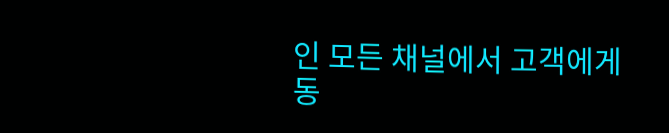인 모든 채널에서 고객에게 동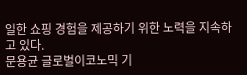일한 쇼핑 경험을 제공하기 위한 노력을 지속하고 있다.
문용균 글로벌이코노믹 기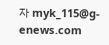자 myk_115@g-enews.com